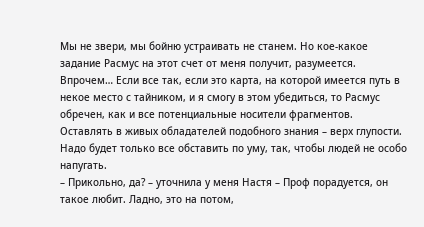Мы не звери, мы бойню устраивать не станем. Но кое-какое задание Расмус на этот счет от меня получит, разумеется.
Впрочем… Если все так, если это карта, на которой имеется путь в некое место с тайником, и я смогу в этом убедиться, то Расмус обречен, как и все потенциальные носители фрагментов. Оставлять в живых обладателей подобного знания – верх глупости. Надо будет только все обставить по уму, так, чтобы людей не особо напугать.
– Прикольно, да? – уточнила у меня Настя – Проф порадуется, он такое любит. Ладно, это на потом,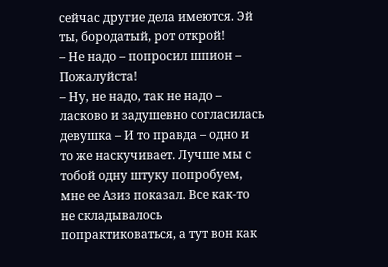сейчас другие дела имеются. Эй ты, бородатый, рот открой!
– Не надо – попросил шпион – Пожалуйста!
– Ну, не надо, так не надо – ласково и задушевно согласилась девушка – И то правда – одно и то же наскучивает. Лучше мы с тобой одну штуку попробуем, мне ее Азиз показал. Все как-то не складывалось попрактиковаться, а тут вон как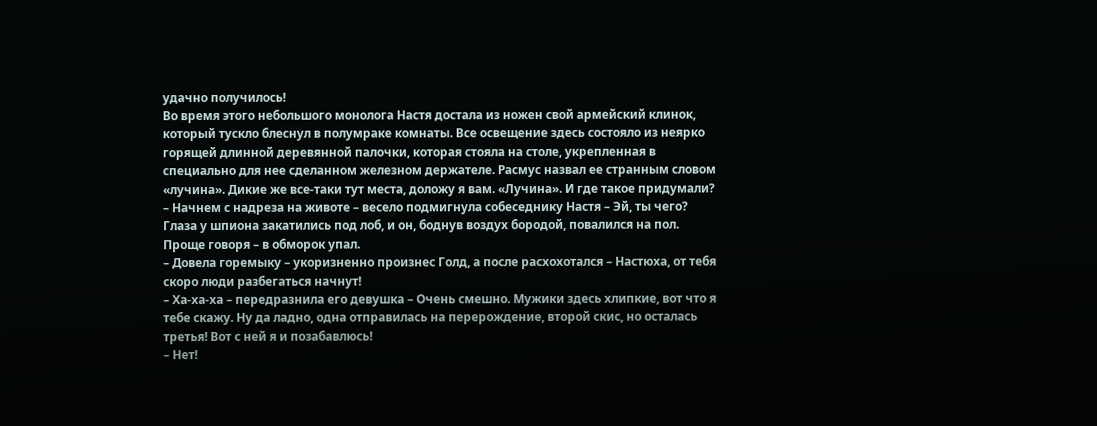удачно получилось!
Во время этого небольшого монолога Настя достала из ножен свой армейский клинок, который тускло блеснул в полумраке комнаты. Все освещение здесь состояло из неярко горящей длинной деревянной палочки, которая стояла на столе, укрепленная в специально для нее сделанном железном держателе. Расмус назвал ее странным словом «лучина». Дикие же все-таки тут места, доложу я вам. «Лучина». И где такое придумали?
– Начнем с надреза на животе – весело подмигнула собеседнику Настя – Эй, ты чего?
Глаза у шпиона закатились под лоб, и он, боднув воздух бородой, повалился на пол. Проще говоря – в обморок упал.
– Довела горемыку – укоризненно произнес Голд, а после расхохотался – Настюха, от тебя скоро люди разбегаться начнут!
– Ха-ха-ха – передразнила его девушка – Очень смешно. Мужики здесь хлипкие, вот что я тебе скажу. Ну да ладно, одна отправилась на перерождение, второй скис, но осталась третья! Вот с ней я и позабавлюсь!
– Нет!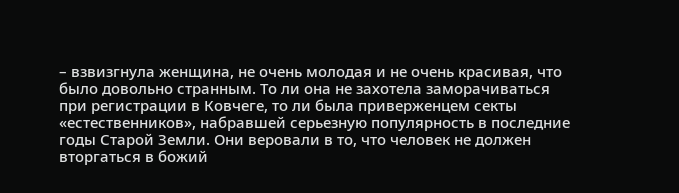– взвизгнула женщина, не очень молодая и не очень красивая, что было довольно странным. То ли она не захотела заморачиваться при регистрации в Ковчеге, то ли была приверженцем секты «естественников», набравшей серьезную популярность в последние годы Старой Земли. Они веровали в то, что человек не должен вторгаться в божий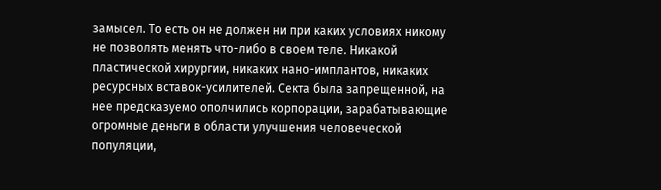замысел. То есть он не должен ни при каких условиях никому не позволять менять что-либо в своем теле. Никакой пластической хирургии, никаких нано-имплантов, никаких ресурсных вставок-усилителей. Секта была запрещенной, на нее предсказуемо ополчились корпорации, зарабатывающие огромные деньги в области улучшения человеческой популяции,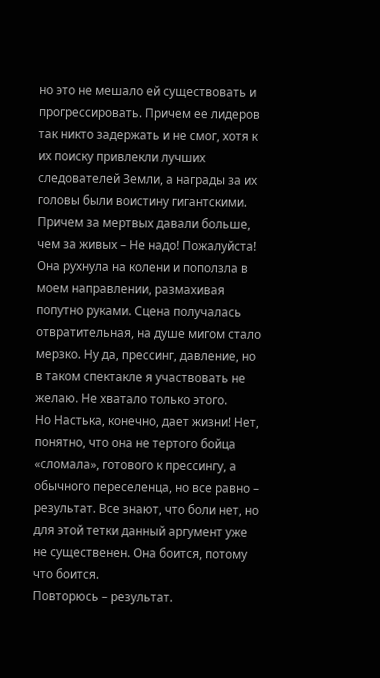но это не мешало ей существовать и прогрессировать. Причем ее лидеров так никто задержать и не смог, хотя к их поиску привлекли лучших следователей Земли, а награды за их головы были воистину гигантскими. Причем за мертвых давали больше, чем за живых – Не надо! Пожалуйста!
Она рухнула на колени и поползла в моем направлении, размахивая попутно руками. Сцена получалась отвратительная, на душе мигом стало мерзко. Ну да, прессинг, давление, но в таком спектакле я участвовать не желаю. Не хватало только этого.
Но Настька, конечно, дает жизни! Нет, понятно, что она не тертого бойца «сломала», готового к прессингу, а обычного переселенца, но все равно – результат. Все знают, что боли нет, но для этой тетки данный аргумент уже не существенен. Она боится, потому что боится.
Повторюсь – результат.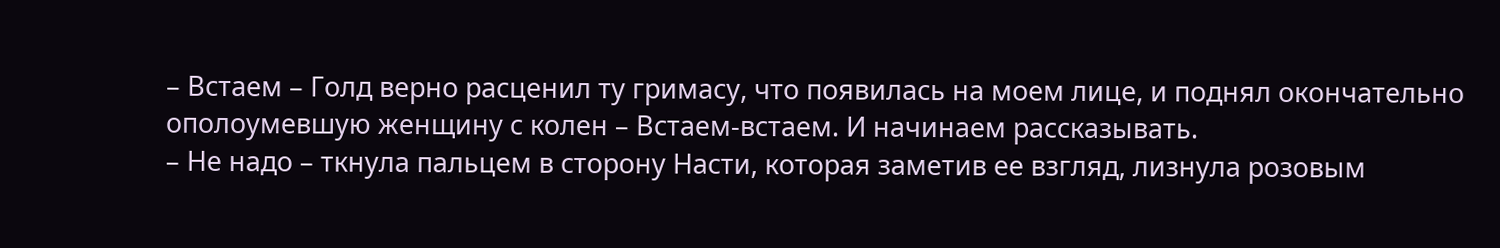– Встаем – Голд верно расценил ту гримасу, что появилась на моем лице, и поднял окончательно ополоумевшую женщину с колен – Встаем-встаем. И начинаем рассказывать.
– Не надо – ткнула пальцем в сторону Насти, которая заметив ее взгляд, лизнула розовым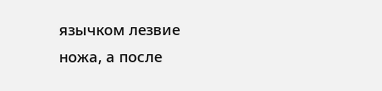язычком лезвие ножа, а после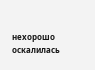нехорошо оскалилась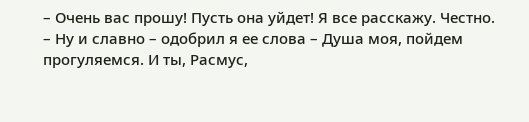– Очень вас прошу! Пусть она уйдет! Я все расскажу. Честно.
– Ну и славно – одобрил я ее слова – Душа моя, пойдем прогуляемся. И ты, Расмус,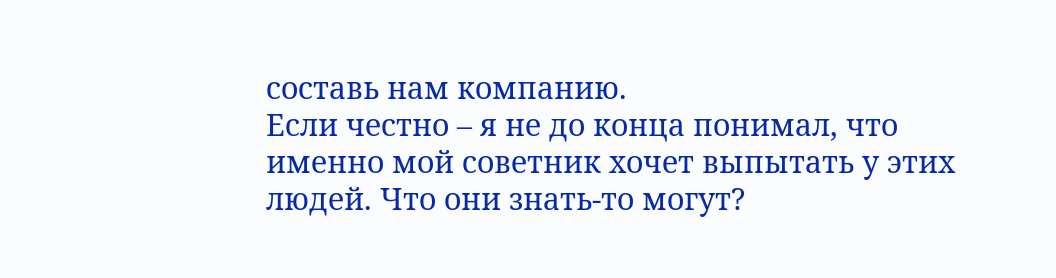составь нам компанию.
Если честно – я не до конца понимал, что именно мой советник хочет выпытать у этих людей. Что они знать-то могут?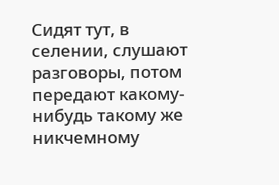Сидят тут, в селении, слушают разговоры, потом передают какому-нибудь такому же никчемному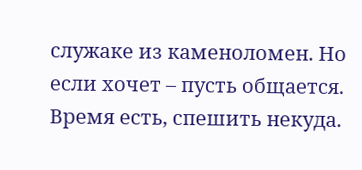служаке из каменоломен. Но если хочет – пусть общается. Время есть, спешить некуда.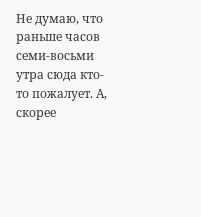Не думаю, что раньше часов семи-восьми утра сюда кто-то пожалует. А, скорее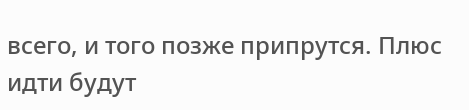всего, и того позже припрутся. Плюс идти будут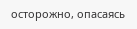осторожно, опасаясь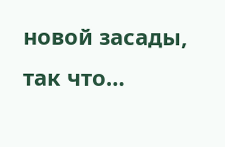новой засады, так что…